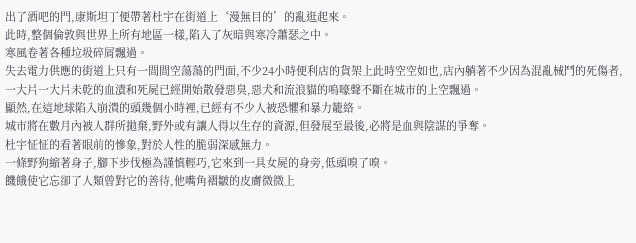出了酒吧的門,康斯坦丁便帶著杜宇在街道上‘漫無目的’的亂逛起來。
此時,整個倫敦與世界上所有地區一樣,陷入了灰暗與寒冷蕭瑟之中。
寒風卷著各種垃圾碎屑飄過。
失去電力供應的街道上只有一間間空蕩蕩的門面,不少24小時便利店的貨架上此時空空如也,店內躺著不少因為混亂械鬥的死傷者,一大片一大片未乾的血漬和死屍已經開始散發惡臭,惡犬和流浪貓的嗚嚎聲不斷在城市的上空飄過。
顯然,在這地球陷入崩潰的頭幾個小時裡,已經有不少人被恐懼和暴力籠絡。
城市將在數月內被人群所拋棄,野外或有讓人得以生存的資源,但發展至最後,必將是血與陰謀的爭奪。
杜宇怔怔的看著眼前的慘象,對於人性的脆弱深感無力。
一條野狗縮著身子,腳下步伐極為謹慎輕巧,它來到一具女屍的身旁,低頭嗅了嗅。
饑餓使它忘卻了人類曾對它的善待,他嘴角褶皺的皮膚微微上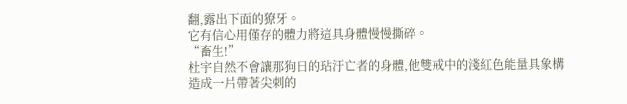翻,露出下面的獠牙。
它有信心用僅存的體力將這具身體慢慢撕碎。
“畜生!”
杜宇自然不會讓那狗日的玷汙亡者的身體,他雙戒中的淺紅色能量具象構造成一片帶著尖刺的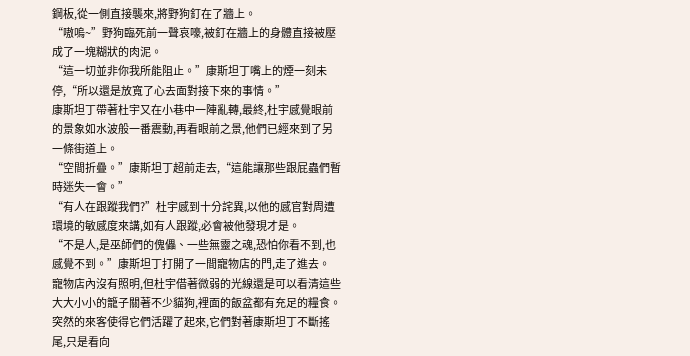鋼板,從一側直接襲來,將野狗釘在了牆上。
“嗷嗚~”野狗臨死前一聲哀嚎,被釘在牆上的身體直接被壓成了一塊糊狀的肉泥。
“這一切並非你我所能阻止。”康斯坦丁嘴上的煙一刻未停,“所以還是放寬了心去面對接下來的事情。”
康斯坦丁帶著杜宇又在小巷中一陣亂轉,最終,杜宇感覺眼前的景象如水波般一番震動,再看眼前之景,他們已經來到了另一條街道上。
“空間折疊。”康斯坦丁超前走去,“這能讓那些跟屁蟲們暫時迷失一會。”
“有人在跟蹤我們?”杜宇感到十分詫異,以他的感官對周遭環境的敏感度來講,如有人跟蹤,必會被他發現才是。
“不是人,是巫師們的傀儡、一些無靈之魂,恐怕你看不到,也感覺不到。”康斯坦丁打開了一間寵物店的門,走了進去。
寵物店內沒有照明,但杜宇借著微弱的光線還是可以看清這些大大小小的籠子關著不少貓狗,裡面的飯盆都有充足的糧食。
突然的來客使得它們活躍了起來,它們對著康斯坦丁不斷搖尾,只是看向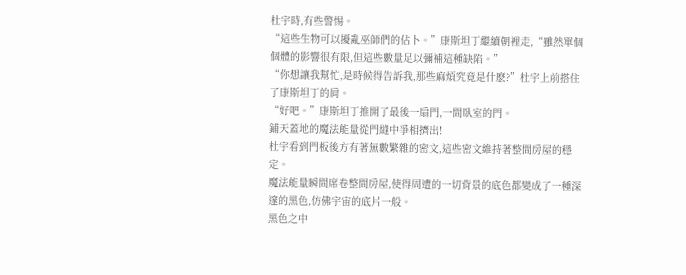杜宇時,有些警惕。
“這些生物可以擾亂巫師們的佔卜。”康斯坦丁繼續朝裡走,“雖然單個個體的影響很有限,但這些數量足以彌補這種缺陷。”
“你想讓我幫忙,是時候得告訴我,那些麻煩究竟是什麽?”杜宇上前搭住了康斯坦丁的肩。
“好吧。”康斯坦丁推開了最後一扇門,一間臥室的門。
鋪天蓋地的魔法能量從門縫中爭相擠出!
杜宇看到門板後方有著無數繁雜的密文,這些密文維持著整間房屋的穩定。
魔法能量瞬間席卷整間房屋,使得周遭的一切背景的底色都變成了一種深邃的黑色,仿佛宇宙的底片一般。
黑色之中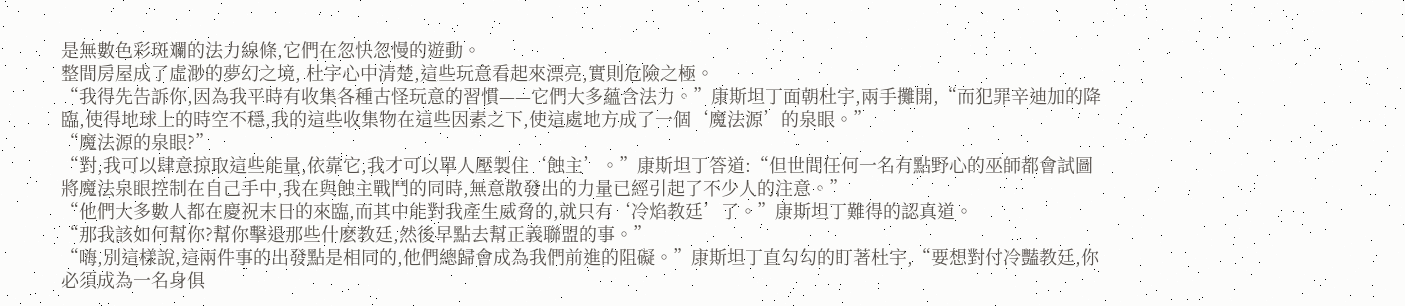是無數色彩斑斕的法力線條,它們在忽快忽慢的遊動。
整間房屋成了虛渺的夢幻之境, 杜宇心中清楚,這些玩意看起來漂亮,實則危險之極。
“我得先告訴你,因為我平時有收集各種古怪玩意的習慣——它們大多蘊含法力。”康斯坦丁面朝杜宇,兩手攤開,“而犯罪辛迪加的降臨,使得地球上的時空不穩,我的這些收集物在這些因素之下,使這處地方成了一個‘魔法源’的泉眼。”
“魔法源的泉眼?”
“對,我可以肆意掠取這些能量,依靠它,我才可以單人壓製住‘蝕主’。”康斯坦丁答道:“但世間任何一名有點野心的巫師都會試圖將魔法泉眼控制在自己手中,我在與蝕主戰鬥的同時,無意散發出的力量已經引起了不少人的注意。”
“他們大多數人都在慶祝末日的來臨,而其中能對我產生威脅的,就只有‘冷焰教廷’了。”康斯坦丁難得的認真道。
“那我該如何幫你?幫你擊退那些什麽教廷,然後早點去幫正義聯盟的事。”
“嗨,別這樣說,這兩件事的出發點是相同的,他們總歸會成為我們前進的阻礙。”康斯坦丁直勾勾的盯著杜宇,“要想對付冷豔教廷,你必須成為一名身俱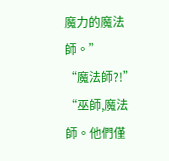魔力的魔法師。”
“魔法師?!”
“巫師,魔法師。他們僅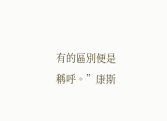有的區別便是稱呼。”康斯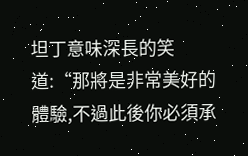坦丁意味深長的笑道:“那將是非常美好的體驗,不過此後你必須承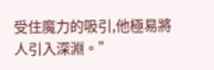受住魔力的吸引,他極易將人引入深淵。”